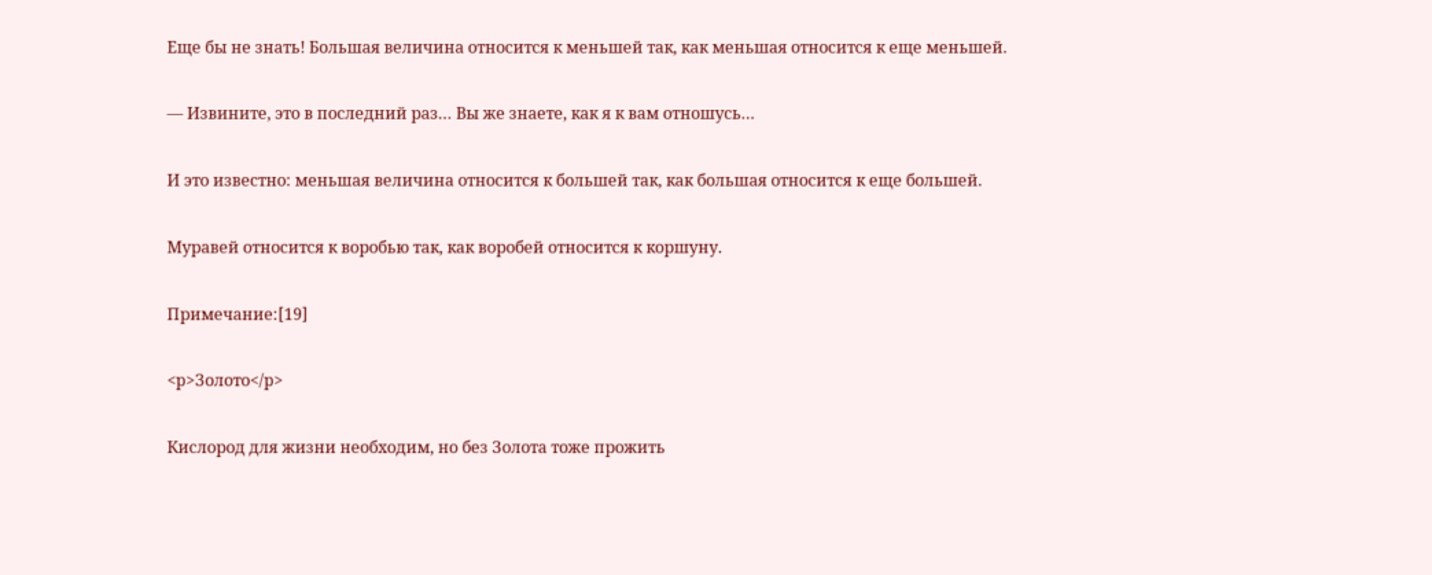Еще бы не знать! Большая величина относится к меньшей так, как меньшая относится к еще меньшей.

— Извините, это в последний раз… Вы же знаете, как я к вам отношусь…

И это известно: меньшая величина относится к большей так, как большая относится к еще большей.

Муравей относится к воробью так, как воробей относится к коршуну.

Примечание:[19]

<p>Золото</p>

Кислород для жизни необходим, но без Золота тоже прожить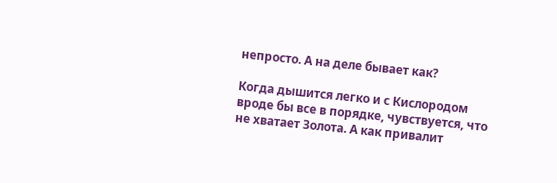непросто. А на деле бывает как?

Когда дышится легко и с Кислородом вроде бы все в порядке, чувствуется, что не хватает Золота. А как привалит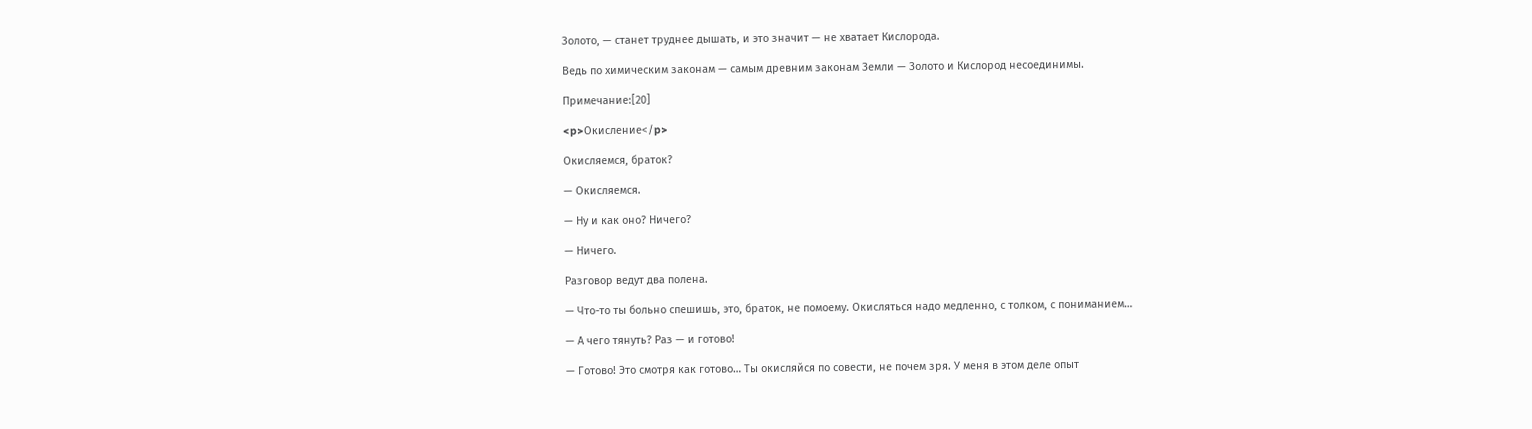Золото, — станет труднее дышать, и это значит — не хватает Кислорода.

Ведь по химическим законам — самым древним законам Земли — Золото и Кислород несоединимы.

Примечание:[20]

<p>Окисление</p>

Окисляемся, браток?

— Окисляемся.

— Ну и как оно? Ничего?

— Ничего.

Разговор ведут два полена.

— Что-то ты больно спешишь, это, браток, не помоему. Окисляться надо медленно, с толком, с пониманием…

— А чего тянуть? Раз — и готово!

— Готово! Это смотря как готово… Ты окисляйся по совести, не почем зря. У меня в этом деле опыт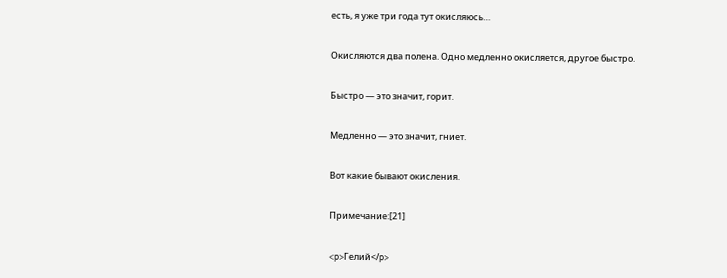есть, я уже три года тут окисляюсь…

Окисляются два полена. Одно медленно окисляется, другое быстро.

Быстро — это значит, горит.

Медленно — это значит, гниет.

Вот какие бывают окисления.

Примечание:[21]

<p>Гелий</p>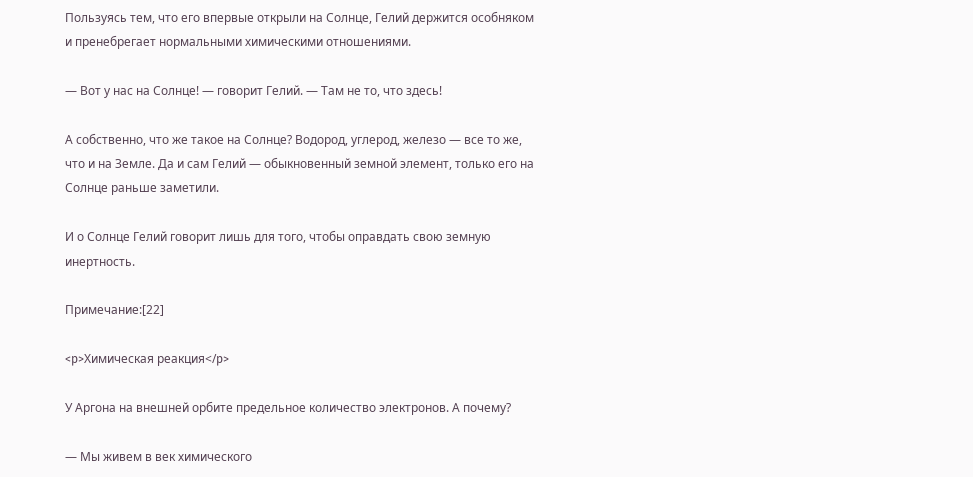Пользуясь тем, что его впервые открыли на Солнце, Гелий держится особняком и пренебрегает нормальными химическими отношениями.

— Вот у нас на Солнце! — говорит Гелий. — Там не то, что здесь!

А собственно, что же такое на Солнце? Водород, углерод, железо — все то же, что и на Земле. Да и сам Гелий — обыкновенный земной элемент, только его на Солнце раньше заметили.

И о Солнце Гелий говорит лишь для того, чтобы оправдать свою земную инертность.

Примечание:[22]

<p>Химическая реакция</p>

У Аргона на внешней орбите предельное количество электронов. А почему?

— Мы живем в век химического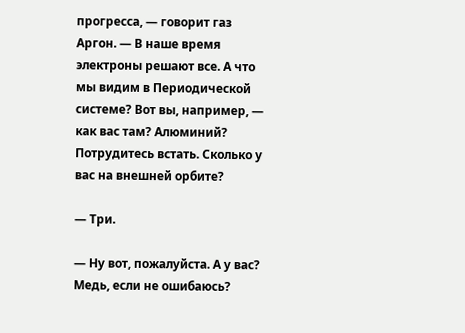прогресса, — говорит газ Аргон. — В наше время электроны решают все. А что мы видим в Периодической системе? Вот вы, например, — как вас там? Алюминий? Потрудитесь встать. Сколько у вас на внешней орбите?

— Три.

— Ну вот, пожалуйста. А у вас? Медь, если не ошибаюсь?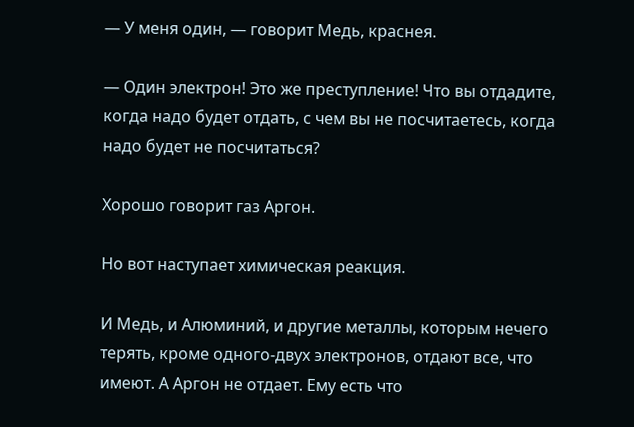— У меня один, — говорит Медь, краснея.

— Один электрон! Это же преступление! Что вы отдадите, когда надо будет отдать, с чем вы не посчитаетесь, когда надо будет не посчитаться?

Хорошо говорит газ Аргон.

Но вот наступает химическая реакция.

И Медь, и Алюминий, и другие металлы, которым нечего терять, кроме одного-двух электронов, отдают все, что имеют. А Аргон не отдает. Ему есть что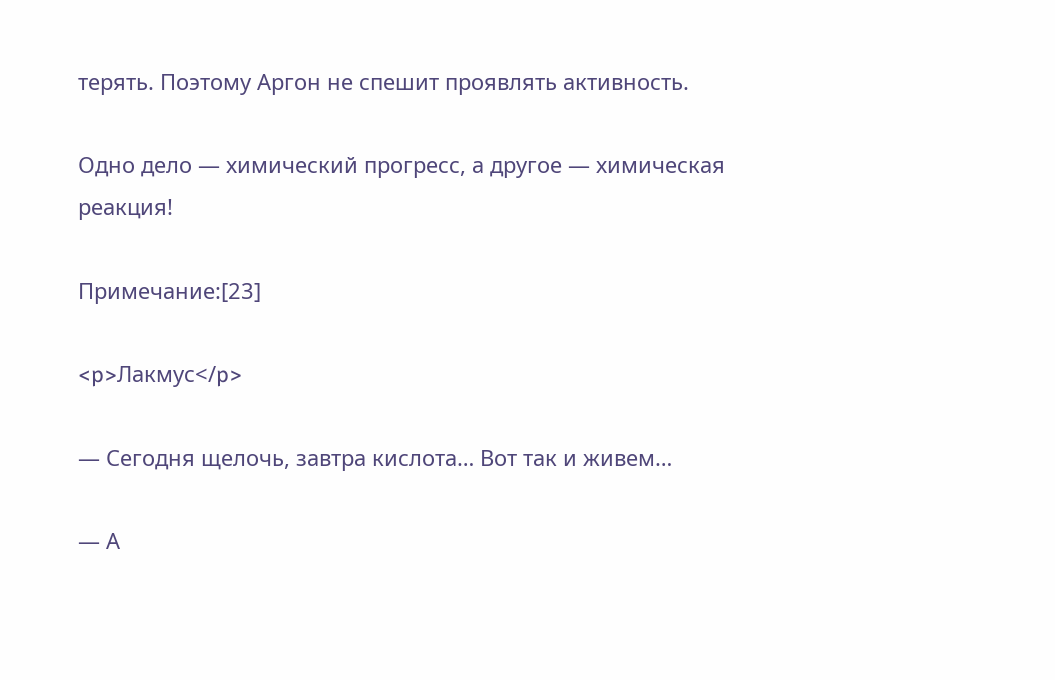терять. Поэтому Аргон не спешит проявлять активность.

Одно дело — химический прогресс, а другое — химическая реакция!

Примечание:[23]

<p>Лакмус</p>

— Сегодня щелочь, завтра кислота… Вот так и живем…

— А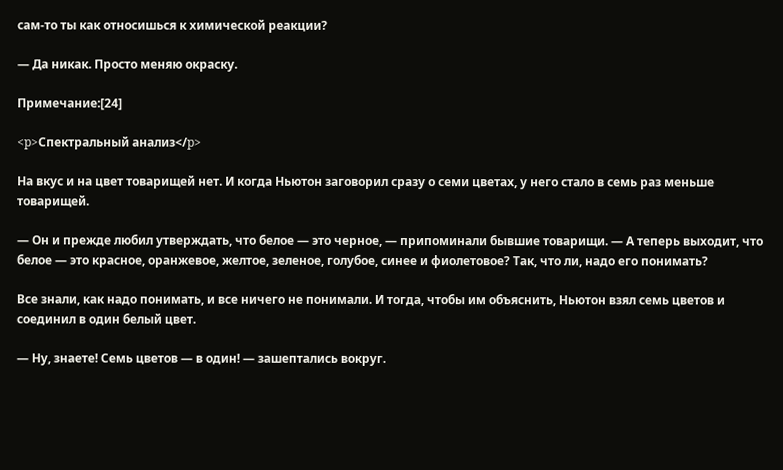сам-то ты как относишься к химической реакции?

— Да никак. Просто меняю окраску.

Примечание:[24]

<p>Спектральный анализ</p>

На вкус и на цвет товарищей нет. И когда Ньютон заговорил сразу о семи цветах, у него стало в семь раз меньше товарищей.

— Он и прежде любил утверждать, что белое — это черное, — припоминали бывшие товарищи. — А теперь выходит, что белое — это красное, оранжевое, желтое, зеленое, голубое, синее и фиолетовое? Так, что ли, надо его понимать?

Все знали, как надо понимать, и все ничего не понимали. И тогда, чтобы им объяснить, Ньютон взял семь цветов и соединил в один белый цвет.

— Ну, знаете! Семь цветов — в один! — зашептались вокруг.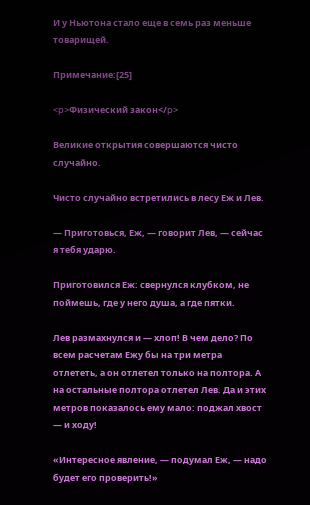И у Ньютона стало еще в семь раз меньше товарищей.

Примечание:[25]

<p>Физический закон</p>

Великие открытия совершаются чисто случайно.

Чисто случайно встретились в лесу Еж и Лев.

— Приготовься, Еж, — говорит Лев, — сейчас я тебя ударю.

Приготовился Еж: свернулся клубком, не поймешь, где у него душа, а где пятки.

Лев размахнулся и — хлоп! В чем дело? По всем расчетам Ежу бы на три метра отлететь, а он отлетел только на полтора. А на остальные полтора отлетел Лев. Да и этих метров показалось ему мало: поджал хвост — и ходу!

«Интересное явление, — подумал Еж, — надо будет его проверить!»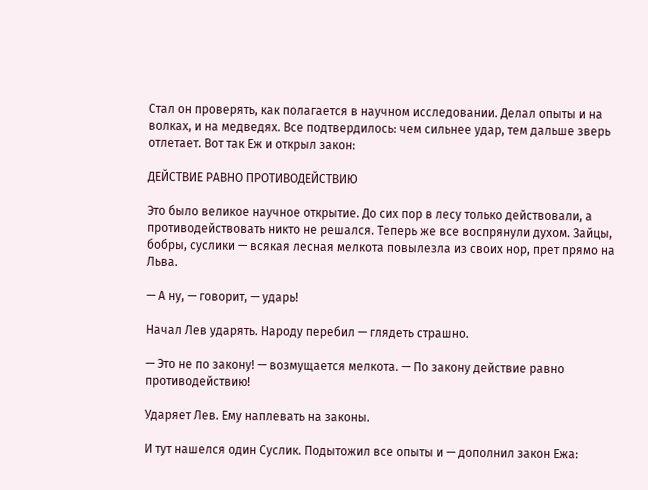Стал он проверять, как полагается в научном исследовании. Делал опыты и на волках, и на медведях. Все подтвердилось: чем сильнее удар, тем дальше зверь отлетает. Вот так Еж и открыл закон:

ДЕЙСТВИЕ РАВНО ПРОТИВОДЕЙСТВИЮ

Это было великое научное открытие. До сих пор в лесу только действовали, а противодействовать никто не решался. Теперь же все воспрянули духом. Зайцы, бобры, суслики — всякая лесная мелкота повылезла из своих нор, прет прямо на Льва.

— А ну, — говорит, — ударь!

Начал Лев ударять. Народу перебил — глядеть страшно.

— Это не по закону! — возмущается мелкота. — По закону действие равно противодействию!

Ударяет Лев. Ему наплевать на законы.

И тут нашелся один Суслик. Подытожил все опыты и — дополнил закон Ежа: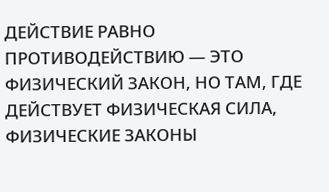ДЕЙСТВИЕ РАВНО ПРОТИВОДЕЙСТВИЮ — ЭТО ФИЗИЧЕСКИЙ ЗАКОН, НО ТАМ, ГДЕ ДЕЙСТВУЕТ ФИЗИЧЕСКАЯ СИЛА, ФИЗИЧЕСКИЕ ЗАКОНЫ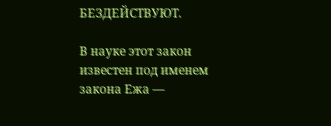БЕЗДЕЙСТВУЮТ.

В науке этот закон известен под именем закона Ежа —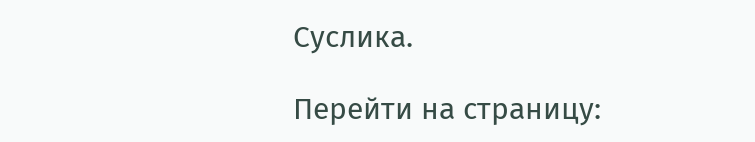Суслика.

Перейти на страницу: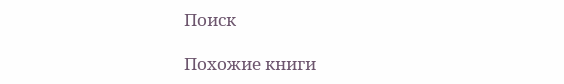Поиск

Похожие книги